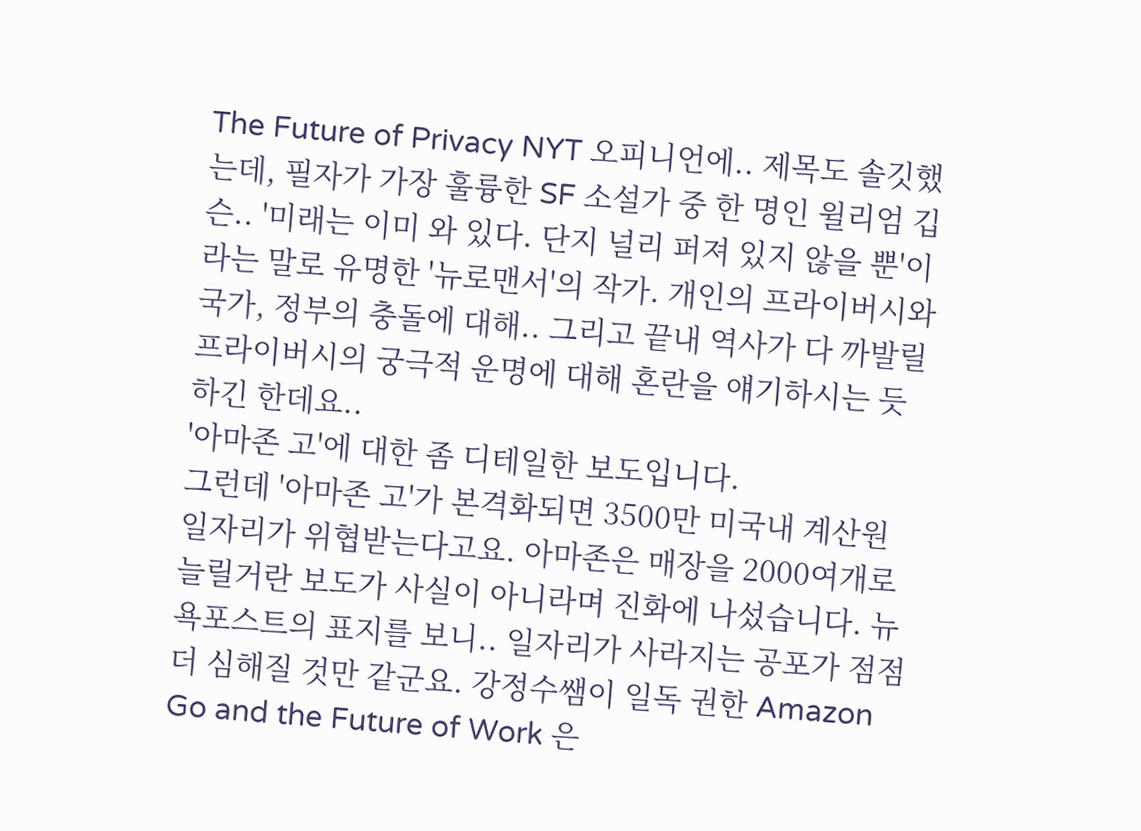The Future of Privacy NYT 오피니언에.. 제목도 솔깃했는데, 필자가 가장 훌륭한 SF 소설가 중 한 명인 윌리엄 깁슨.. '미래는 이미 와 있다. 단지 널리 퍼져 있지 않을 뿐'이라는 말로 유명한 '뉴로맨서'의 작가. 개인의 프라이버시와 국가, 정부의 충돌에 대해.. 그리고 끝내 역사가 다 까발릴 프라이버시의 궁극적 운명에 대해 혼란을 얘기하시는 듯 하긴 한데요..
'아마존 고'에 대한 좀 디테일한 보도입니다.
그런데 '아마존 고'가 본격화되면 3500만 미국내 계산원 일자리가 위협받는다고요. 아마존은 매장을 2000여개로 늘릴거란 보도가 사실이 아니라며 진화에 나섰습니다. 뉴욕포스트의 표지를 보니.. 일자리가 사라지는 공포가 점점 더 심해질 것만 같군요. 강정수쌤이 일독 권한 Amazon Go and the Future of Work 은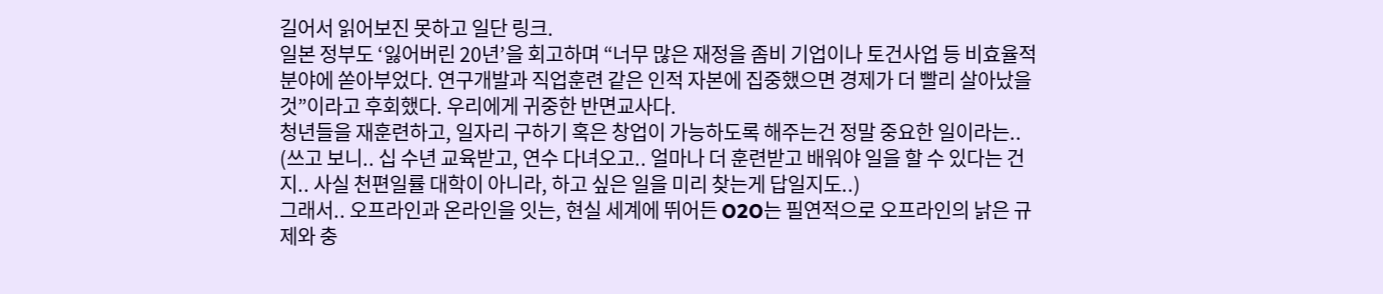길어서 읽어보진 못하고 일단 링크.
일본 정부도 ‘잃어버린 20년’을 회고하며 “너무 많은 재정을 좀비 기업이나 토건사업 등 비효율적 분야에 쏟아부었다. 연구개발과 직업훈련 같은 인적 자본에 집중했으면 경제가 더 빨리 살아났을 것”이라고 후회했다. 우리에게 귀중한 반면교사다.
청년들을 재훈련하고, 일자리 구하기 혹은 창업이 가능하도록 해주는건 정말 중요한 일이라는.. (쓰고 보니.. 십 수년 교육받고, 연수 다녀오고.. 얼마나 더 훈련받고 배워야 일을 할 수 있다는 건지.. 사실 천편일률 대학이 아니라, 하고 싶은 일을 미리 찾는게 답일지도..)
그래서.. 오프라인과 온라인을 잇는, 현실 세계에 뛰어든 O2O는 필연적으로 오프라인의 낡은 규제와 충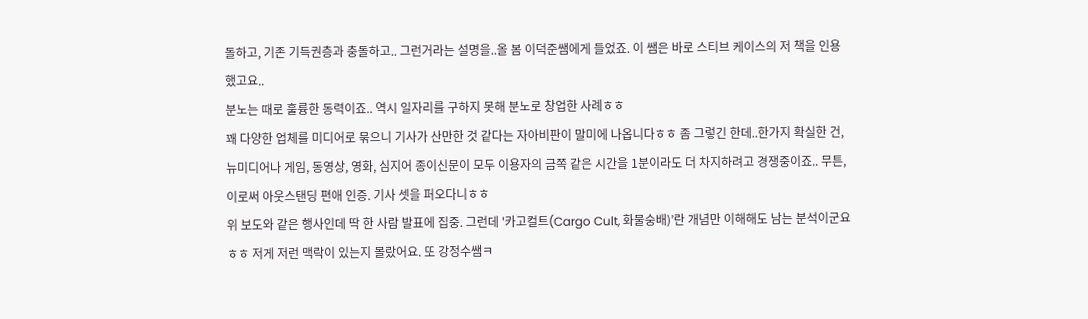돌하고, 기존 기득권층과 충돌하고.. 그런거라는 설명을..올 봄 이덕준쌤에게 들었죠. 이 쌤은 바로 스티브 케이스의 저 책을 인용했고요..
분노는 때로 훌륭한 동력이죠.. 역시 일자리를 구하지 못해 분노로 창업한 사례ㅎㅎ
꽤 다양한 업체를 미디어로 묶으니 기사가 산만한 것 같다는 자아비판이 말미에 나옵니다ㅎㅎ 좀 그렇긴 한데..한가지 확실한 건, 뉴미디어나 게임, 동영상, 영화, 심지어 종이신문이 모두 이용자의 금쪽 같은 시간을 1분이라도 더 차지하려고 경쟁중이죠.. 무튼, 이로써 아웃스탠딩 편애 인증. 기사 셋을 퍼오다니ㅎㅎ
위 보도와 같은 행사인데 딱 한 사람 발표에 집중. 그런데 '카고컬트(Cargo Cult, 화물숭배)’란 개념만 이해해도 남는 분석이군요ㅎㅎ 저게 저런 맥락이 있는지 몰랐어요. 또 강정수쌤ㅋ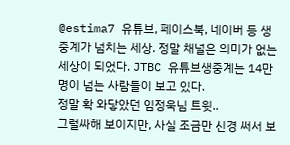@estima7 유튜브, 페이스북, 네이버 등 생중계가 넘치는 세상. 정말 채널은 의미가 없는 세상이 되었다. JTBC 유튜브생중계는 14만명이 넘는 사람들이 보고 있다.
정말 확 와닿았던 임정욱님 트윗..
그럴싸해 보이지만, 사실 조금만 신경 써서 보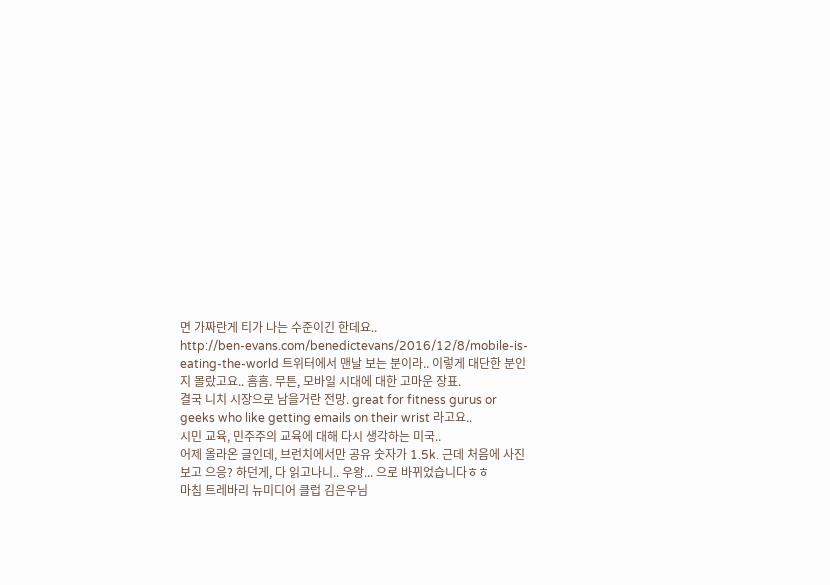면 가짜란게 티가 나는 수준이긴 한데요..
http://ben-evans.com/benedictevans/2016/12/8/mobile-is-eating-the-world 트위터에서 맨날 보는 분이라.. 이렇게 대단한 분인지 몰랐고요.. 흠흠. 무튼, 모바일 시대에 대한 고마운 장표.
결국 니치 시장으로 남을거란 전망. great for fitness gurus or geeks who like getting emails on their wrist 라고요..
시민 교육, 민주주의 교육에 대해 다시 생각하는 미국..
어제 올라온 글인데, 브런치에서만 공유 숫자가 1.5k. 근데 처음에 사진 보고 으응? 하던게, 다 읽고나니.. 우왕... 으로 바뀌었습니다ㅎㅎ
마침 트레바리 뉴미디어 클럽 김은우님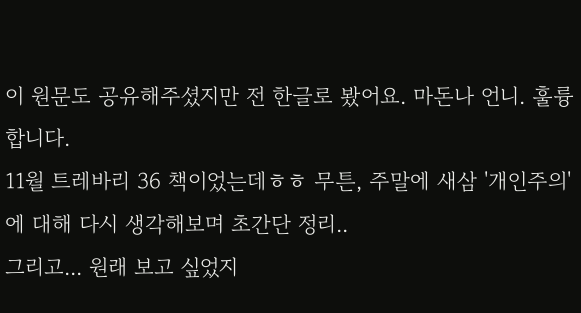이 원문도 공유해주셨지만 전 한글로 봤어요. 마돈나 언니. 훌륭합니다.
11월 트레바리 36 책이었는데ㅎㅎ 무튼, 주말에 새삼 '개인주의'에 대해 다시 생각해보며 초간단 정리..
그리고... 원래 보고 싶었지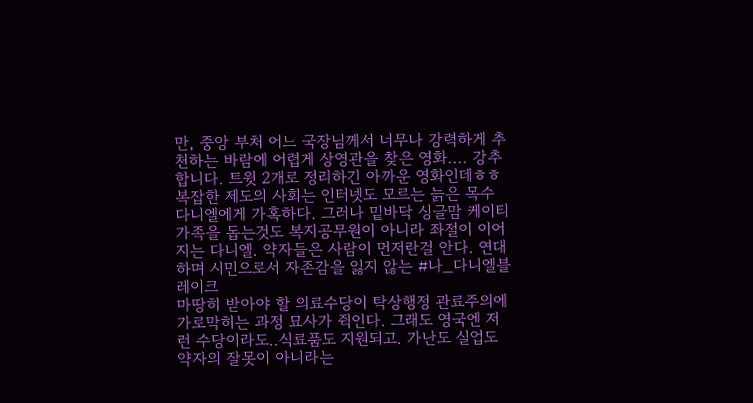만, 중앙 부처 어느 국장님께서 너무나 강력하게 추천하는 바람에 어렵게 상영관을 찾은 영화.... 강추합니다. 트윗 2개로 정리하긴 아까운 영화인데ㅎㅎ
복잡한 제도의 사회는 인터넷도 모르는 늙은 목수 다니엘에게 가혹하다. 그러나 밑바닥 싱글맘 케이티 가족을 돕는것도 복지공무원이 아니라 좌절이 이어지는 다니엘. 약자들은 사람이 먼저란걸 안다. 연대하며 시민으로서 자존감을 잃지 않는 #나_다니엘블레이크
마땅히 받아야 할 의료수당이 탁상행정 관료주의에 가로막히는 과정 묘사가 쥑인다. 그래도 영국엔 저런 수당이라도..식료품도 지원되고. 가난도 실업도 약자의 잘못이 아니라는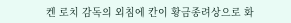켄 로치 감독의 외침에 칸이 황금종려상으로 화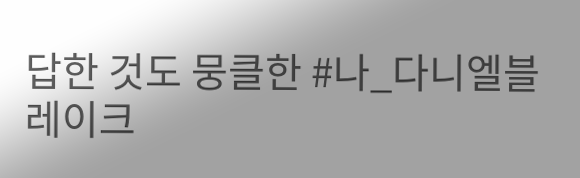답한 것도 뭉클한 #나_다니엘블레이크